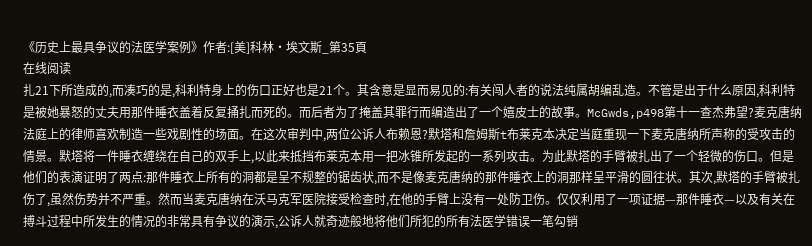《历史上最具争议的法医学案例》作者:[美]科林·埃文斯_第35頁
在线阅读
扎21下所造成的,而凑巧的是,科利特身上的伤口正好也是21个。其含意是显而易见的:有关闯人者的说法纯属胡编乱造。不管是出于什么原因,科利特是被她暴怒的丈夫用那件睡衣盖着反复捅扎而死的。而后者为了掩盖其罪行而编造出了一个嬉皮士的故事。McGwds,p498第十一查杰弗望?麦克唐纳 法庭上的律师喜欢制造一些戏剧性的场面。在这次审判中,两位公诉人布赖恩?默塔和詹姆斯t布莱克本决定当庭重现一下麦克唐纳所声称的受攻击的情景。默塔将一件睡衣缠绕在自己的双手上,以此来抵挡布莱克本用一把冰锥所发起的一系列攻击。为此默塔的手臂被扎出了一个轻微的伤口。但是他们的表演证明了两点:那件睡衣上所有的洞都是呈不规整的锯齿状,而不是像麦克唐纳的那件睡衣上的洞那样呈平滑的圆往状。其次,默塔的手臂被扎伤了,虽然伤势并不严重。然而当麦克唐纳在沃马克军医院接受检查时,在他的手臂上没有一处防卫伤。仅仅利用了一项证据—那件睡衣—以及有关在搏斗过程中所发生的情况的非常具有争议的演示,公诉人就奇迹般地将他们所犯的所有法医学错误一笔勾销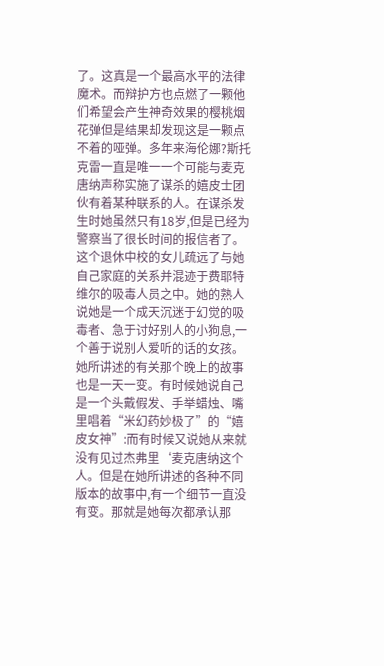了。这真是一个最高水平的法律魔术。而辩护方也点燃了一颗他们希望会产生神奇效果的樱桃烟花弹但是结果却发现这是一颗点不着的哑弹。多年来海伦娜?斯托克雷一直是唯一一个可能与麦克唐纳声称实施了谋杀的嬉皮士团伙有着某种联系的人。在谋杀发生时她虽然只有18岁,但是已经为警察当了很长时间的报信者了。这个退休中校的女儿疏远了与她自己家庭的关系并混迹于费耶特维尔的吸毒人员之中。她的熟人说她是一个成天沉迷于幻觉的吸毒者、急于讨好别人的小狗息,一个善于说别人爱听的话的女孩。她所讲述的有关那个晚上的故事也是一天一变。有时候她说自己是一个头戴假发、手举蜡烛、嘴里唱着“米幻药妙极了”的“嬉皮女神”:而有时候又说她从来就没有见过杰弗里‘麦克唐纳这个人。但是在她所讲述的各种不同版本的故事中,有一个细节一直没有变。那就是她每次都承认那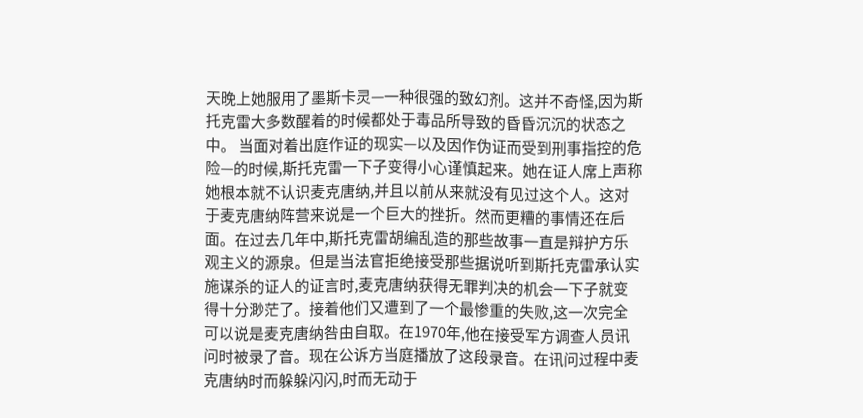天晚上她服用了墨斯卡灵—一种很强的致幻剂。这并不奇怪,因为斯托克雷大多数醒着的时候都处于毒品所导致的昏昏沉沉的状态之中。 当面对着出庭作证的现实—以及因作伪证而受到刑事指控的危险—的时候,斯托克雷一下子变得小心谨慎起来。她在证人席上声称她根本就不认识麦克唐纳,并且以前从来就没有见过这个人。这对于麦克唐纳阵营来说是一个巨大的挫折。然而更糟的事情还在后面。在过去几年中,斯托克雷胡编乱造的那些故事一直是辩护方乐观主义的源泉。但是当法官拒绝接受那些据说听到斯托克雷承认实施谋杀的证人的证言时,麦克唐纳获得无罪判决的机会一下子就变得十分渺茫了。接着他们又遭到了一个最惨重的失败,这一次完全可以说是麦克唐纳咎由自取。在1970年,他在接受军方调查人员讯问时被录了音。现在公诉方当庭播放了这段录音。在讯问过程中麦克唐纳时而躲躲闪闪,时而无动于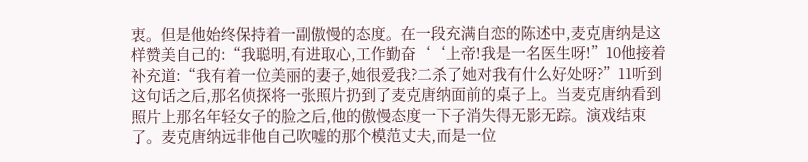衷。但是他始终保持着一副傲慢的态度。在一段充满自恋的陈述中,麦克唐纳是这样赞美自己的:“我聪明,有进取心,工作勤奋‘‘上帝!我是一名医生呀!”10他接着补充道:“我有着一位美丽的妻子,她很爱我?二杀了她对我有什么好处呀?”11听到这句话之后,那名侦探将一张照片扔到了麦克唐纳面前的桌子上。当麦克唐纳看到照片上那名年轻女子的脸之后,他的傲慢态度一下子消失得无影无踪。演戏结束了。麦克唐纳远非他自己吹嘘的那个模范丈夫,而是一位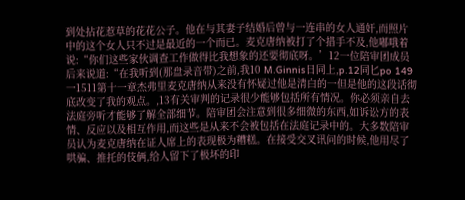到处拈花惹草的花花公子。他在与其妻子结婚后曾与一连串的女人通奸,而照片中的这个女人只不过是最近的一个而已。麦克唐纳被打了个措手不及,他嘟哦着说:“你们这些家伙调查工作做得比我想象的还要彻底呀。’12一位陪审团成员后来说道:“在我听到(那盘录音带)之前,我10 M.Ginnis日同上,p.12同匕po 149一1511第十一章杰弗里麦克唐纳从来没有怀疑过他是清白的一但是他的这段话彻底改变了我的观点。,13有关审判的记录很少能够包括所有情况。你必须亲自去法庭旁听才能够了解全部细节。陪审团会注意到很多细微的东西,如诉讼方的表情、反应以及相互作用,而这些是从来不会被包括在法庭记录中的。大多数陪审员认为麦克唐纳在证人席上的表现极为糟糕。在接受交叉讯问的时候,他用尽了哄骗、推托的伎俩,给人留下了极坏的印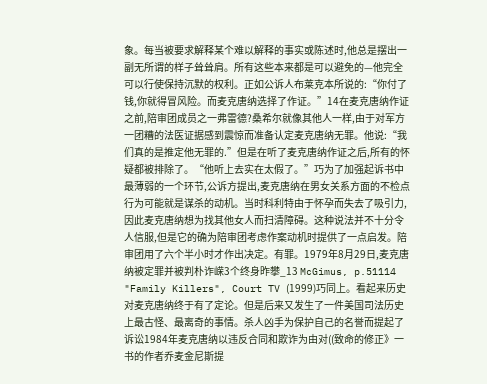象。每当被要求解释某个难以解释的事实或陈述时,他总是摆出一副无所谓的样子耸耸肩。所有这些本来都是可以避免的—他完全可以行使保持沉默的权利。正如公诉人布莱克本所说的:“你付了钱,你就得冒风险。而麦克唐纳选择了作证。”14在麦克唐纳作证之前,陪审团成员之一弗雷德?桑希尔就像其他人一样,由于对军方一团糟的法医证据感到震惊而准备认定麦克唐纳无罪。他说:“我们真的是推定他无罪的.”但是在听了麦克唐纳作证之后,所有的怀疑都被排除了。“他听上去实在太假了。”巧为了加强起诉书中最薄弱的一个环节,公诉方提出,麦克唐纳在男女关系方面的不检点行为可能就是谋杀的动机。当时科利特由于怀孕而失去了吸引力,因此麦克唐纳想为找其他女人而扫清障碍。这种说法并不十分令人信服,但是它的确为陪审团考虑作案动机时提供了一点启发。陪审团用了六个半小时才作出决定。有罪。1979年8月29日,麦克唐纳被定罪并被判朴诈嵘3个终身昨攀_13 McGimus, p.51114 "Family Killers", Court TV (1999)巧同上。看起来历史对麦克唐纳终于有了定论。但是后来又发生了一件美国司法历史上最古怪、最离奇的事情。杀人凶手为保护自己的名誉而提起了诉讼1984年麦克唐纳以违反合同和欺诈为由对((致命的修正》一书的作者乔麦金尼斯提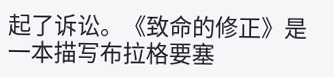起了诉讼。《致命的修正》是一本描写布拉格要塞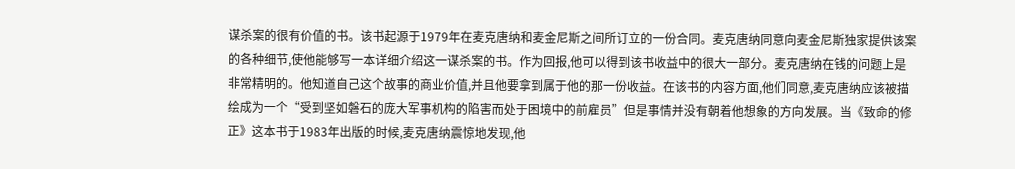谋杀案的很有价值的书。该书起源于1979年在麦克唐纳和麦金尼斯之间所订立的一份合同。麦克唐纳同意向麦金尼斯独家提供该案的各种细节,使他能够写一本详细介绍这一谋杀案的书。作为回报,他可以得到该书收益中的很大一部分。麦克唐纳在钱的问题上是非常精明的。他知道自己这个故事的商业价值,并且他要拿到属于他的那一份收益。在该书的内容方面,他们同意,麦克唐纳应该被描绘成为一个“受到坚如磐石的庞大军事机构的陷害而处于困境中的前雇员”但是事情并没有朝着他想象的方向发展。当《致命的修正》这本书于1983年出版的时候,麦克唐纳震惊地发现,他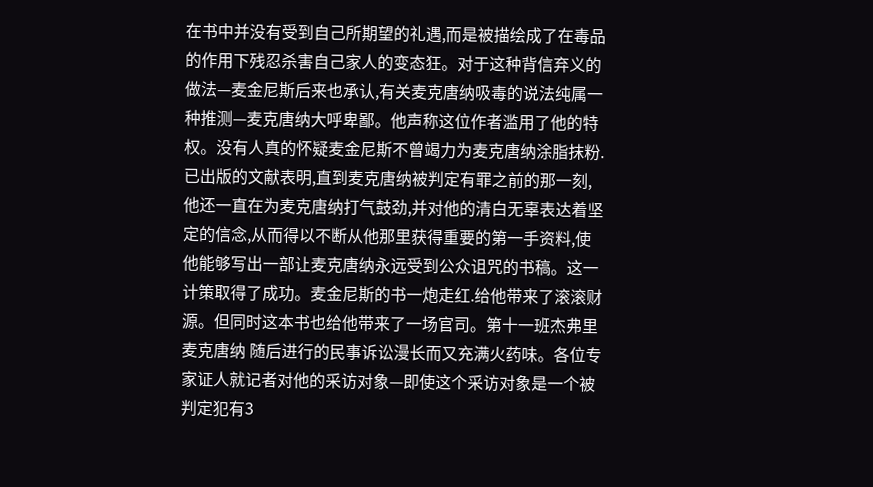在书中并没有受到自己所期望的礼遇,而是被描绘成了在毒品的作用下残忍杀害自己家人的变态狂。对于这种背信弃义的做法—麦金尼斯后来也承认,有关麦克唐纳吸毒的说法纯属一种推测—麦克唐纳大呼卑鄙。他声称这位作者滥用了他的特权。没有人真的怀疑麦金尼斯不曾竭力为麦克唐纳涂脂抹粉.已出版的文献表明,直到麦克唐纳被判定有罪之前的那一刻,他还一直在为麦克唐纳打气鼓劲,并对他的清白无辜表达着坚定的信念,从而得以不断从他那里获得重要的第一手资料,使他能够写出一部让麦克唐纳永远受到公众诅咒的书稿。这一计策取得了成功。麦金尼斯的书一炮走红.给他带来了滚滚财源。但同时这本书也给他带来了一场官司。第十一班杰弗里麦克唐纳 随后进行的民事诉讼漫长而又充满火药味。各位专家证人就记者对他的采访对象—即使这个采访对象是一个被判定犯有3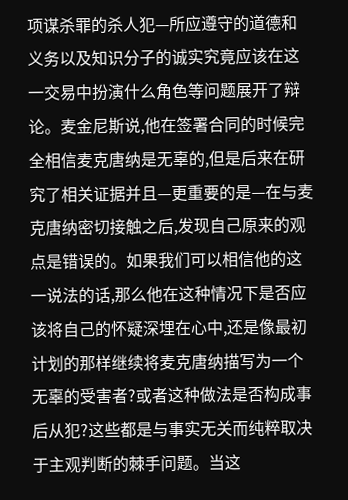项谋杀罪的杀人犯—所应遵守的道德和义务以及知识分子的诚实究竟应该在这一交易中扮演什么角色等问题展开了辩论。麦金尼斯说,他在签署合同的时候完全相信麦克唐纳是无辜的,但是后来在研究了相关证据并且—更重要的是—在与麦克唐纳密切接触之后,发现自己原来的观点是错误的。如果我们可以相信他的这一说法的话,那么他在这种情况下是否应该将自己的怀疑深埋在心中,还是像最初计划的那样继续将麦克唐纳描写为一个无辜的受害者?或者这种做法是否构成事后从犯?这些都是与事实无关而纯粹取决于主观判断的棘手问题。当这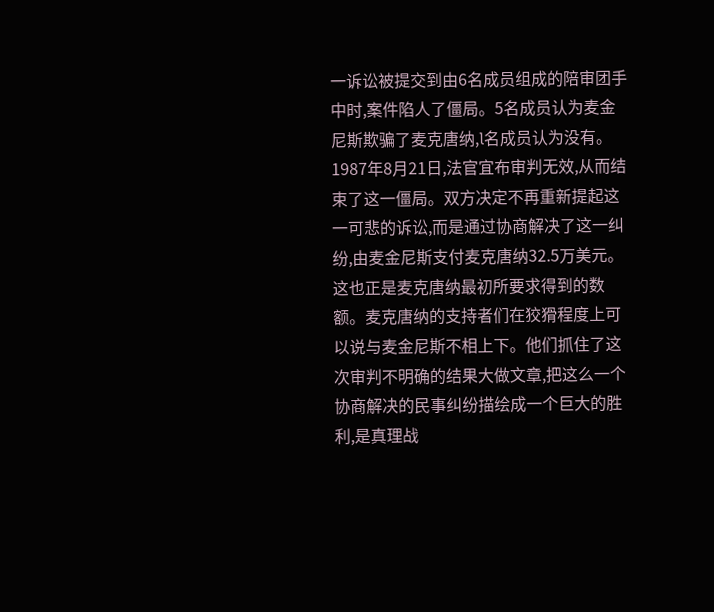一诉讼被提交到由6名成员组成的陪审团手中时,案件陷人了僵局。5名成员认为麦金尼斯欺骗了麦克唐纳,l名成员认为没有。1987年8月21日,法官宜布审判无效,从而结束了这一僵局。双方决定不再重新提起这一可悲的诉讼,而是通过协商解决了这一纠纷,由麦金尼斯支付麦克唐纳32.5万美元。这也正是麦克唐纳最初所要求得到的数额。麦克唐纳的支持者们在狡猾程度上可以说与麦金尼斯不相上下。他们抓住了这次审判不明确的结果大做文章,把这么一个协商解决的民事纠纷描绘成一个巨大的胜利,是真理战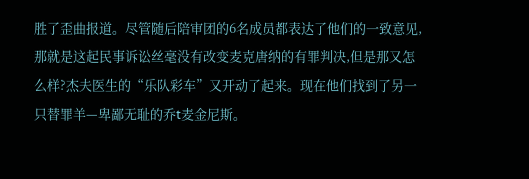胜了歪曲报道。尽管随后陪审团的6名成员都表达了他们的一致意见,那就是这起民事诉讼丝毫没有改变麦克唐纳的有罪判决,但是那又怎么样?杰夫医生的“乐队彩车”又开动了起来。现在他们找到了另一只替罪羊—卑鄙无耻的乔t麦金尼斯。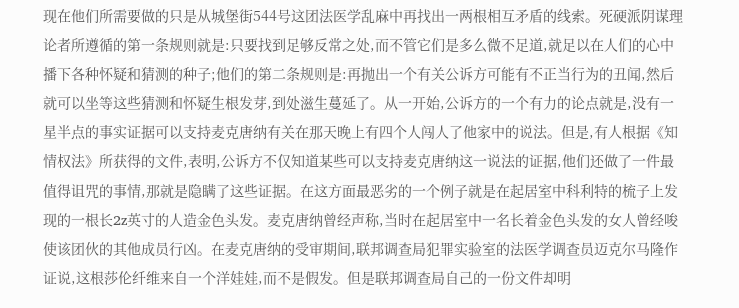现在他们所需要做的只是从城堡街544号这团法医学乱麻中再找出一两根相互矛盾的线索。死硬派阴谋理论者所遵循的第一条规则就是:只要找到足够反常之处,而不管它们是多么微不足道,就足以在人们的心中播下各种怀疑和猜测的种子;他们的第二条规则是:再抛出一个有关公诉方可能有不正当行为的丑闻,然后就可以坐等这些猜测和怀疑生根发芽,到处滋生蔓延了。从一开始,公诉方的一个有力的论点就是,没有一星半点的事实证据可以支持麦克唐纳有关在那天晚上有四个人闯人了他家中的说法。但是,有人根据《知情权法》所获得的文件,表明,公诉方不仅知道某些可以支持麦克唐纳这一说法的证据,他们还做了一件最值得诅咒的事情,那就是隐瞒了这些证据。在这方面最恶劣的一个例子就是在起居室中科利特的梳子上发现的一根长2z英寸的人造金色头发。麦克唐纳曾经声称,当时在起居室中一名长着金色头发的女人曾经唆使该团伙的其他成员行凶。在麦克唐纳的受审期间,联邦调查局犯罪实验室的法医学调查员迈克尔马隆作证说,这根莎伦纤维来自一个洋娃娃,而不是假发。但是联邦调查局自己的一份文件却明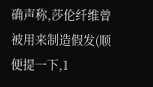确声称,莎伦纤维曾被用来制造假发(顺便提一下,1